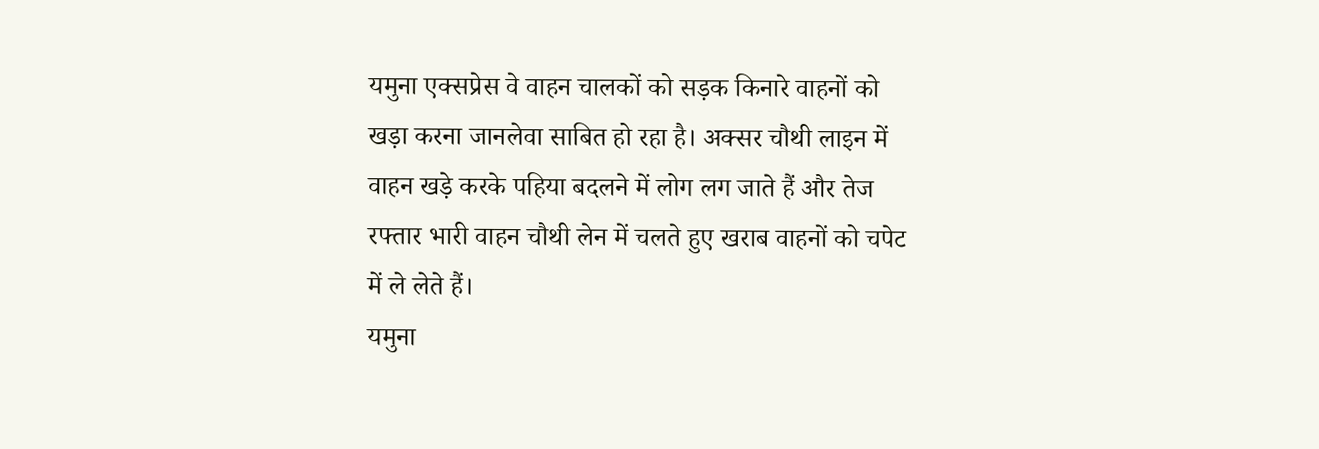यमुना एक्सप्रेस वे वाहन चालकों को सड़क किनारे वाहनों को खड़ा करना जानलेवा साबित हो रहा है। अक्सर चौथी लाइन में वाहन खड़े करके पहिया बदलने में लोग लग जाते हैं और तेज रफ्तार भारी वाहन चौथी लेन में चलते हुए खराब वाहनों को चपेट में ले लेते हैं।
यमुना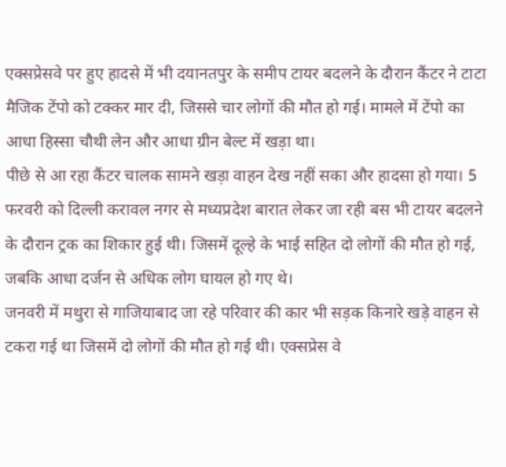एक्सप्रेसवे पर हुए हादसे में भी दयानतपुर के समीप टायर बदलने के दौरान कैंटर ने टाटा मैजिक टेंपो को टक्कर मार दी, जिससे चार लोगों की मौत हो गई। मामले में टेंपो का आधा हिस्सा चौथी लेन और आधा ग्रीन बेल्ट में खड़ा था।
पीछे से आ रहा कैंटर चालक सामने खड़ा वाहन देख नहीं सका और हादसा हो गया। 5 फरवरी को दिल्ली करावल नगर से मध्यप्रदेश बारात लेकर जा रही बस भी टायर बदलने के दौरान ट्रक का शिकार हुई थी। जिसमें दूल्हे के भाई सहित दो लोगों की मौत हो गई, जबकि आधा दर्जन से अधिक लोग घायल हो गए थे।
जनवरी में मथुरा से गाजियाबाद जा रहे परिवार की कार भी सड़क किनारे खड़े वाहन से टकरा गई था जिसमें दो लोगों की मौत हो गई थी। एक्सप्रेस वे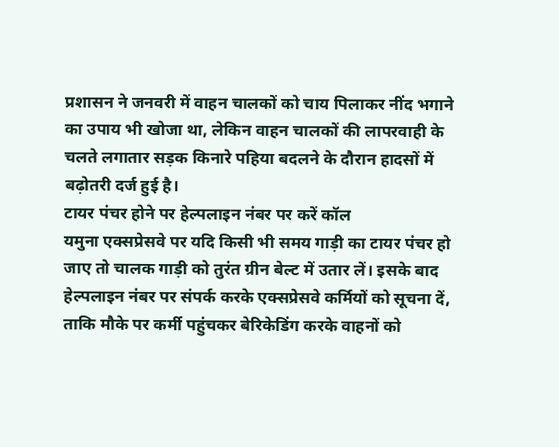प्रशासन ने जनवरी में वाहन चालकों को चाय पिलाकर नींद भगाने का उपाय भी खोजा था, लेकिन वाहन चालकों की लापरवाही के चलते लगातार सड़क किनारे पहिया बदलने के दौरान हादसों में बढ़ोतरी दर्ज हुई है।
टायर पंचर होने पर हेल्पलाइन नंबर पर करें कॉल
यमुना एक्सप्रेसवे पर यदि किसी भी समय गाड़ी का टायर पंचर हो जाए तो चालक गाड़ी को तुरंत ग्रीन बेल्ट में उतार लें। इसके बाद हेल्पलाइन नंबर पर संपर्क करके एक्सप्रेसवे कर्मियों को सूचना दें, ताकि मौके पर कर्मी पहुंचकर बेरिकेडिंग करके वाहनों को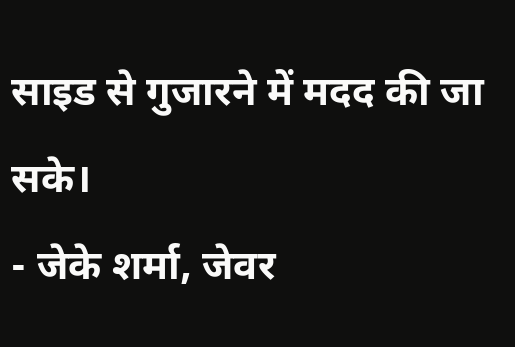साइड से गुजारने में मदद की जा सके।
- जेके शर्मा, जेवर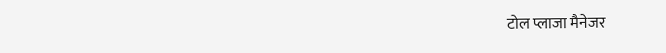टोल प्लाजा मैनेजर